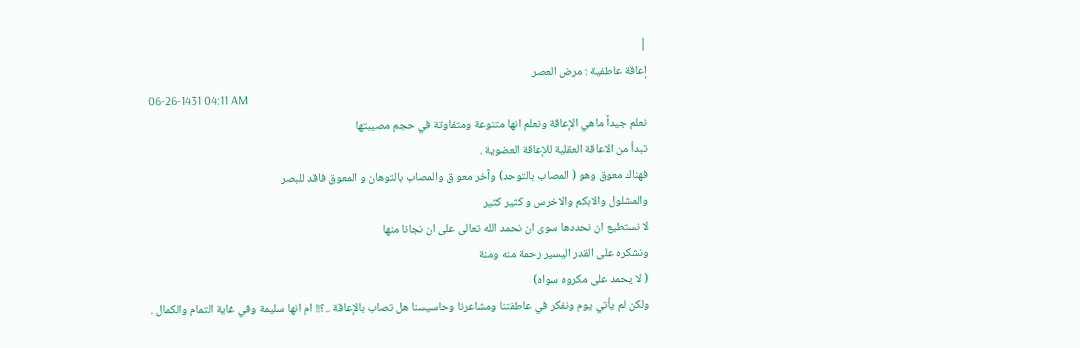|
إعاقة عاطفية : مرض العصر
06-26-1431 04:11 AM
نعلم جيداً ماهي الإعاقة ونعلم انها متنوعة ومتفاوتة في حجم مصيبتها
تبدأ من الاعاقة العقلية للإعاقة العضوية .
فهناك معوق وهو ( المصاب بالتوحد) وآخر معو ق والمصاب بالتوهان و المعوق فاقد للبصر
والمشلول والابكم والاخرس و كثير كثير
لا نستطيع ان نحددها سوى ان نحمد الله تعالى على ان نجانا منها
ونشكره على القدر اليسير رحمة منه ومنة
( لا يحمد على مكروه سواه)
ولكن لم يأتي يوم ونفكر في عاطفتنا ومشاعرنا وحاسيسنا هل تصاب بالإعاقة ..؟!! ام انها سليمة وفي غاية التمام والكمال .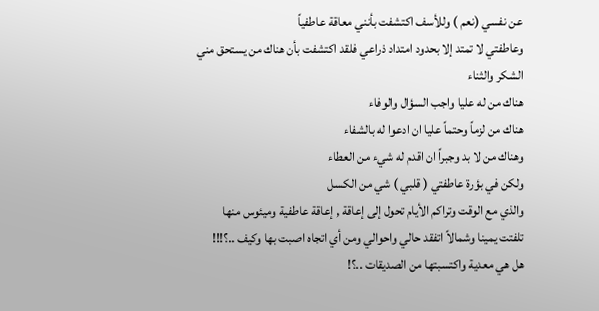عن نفسي (نعم ) وللأسف اكتشفت بأنني معاقة عاطفياً
وعاطفتي لا تمتد إلا بحدود امتداد ذراعي فلقد اكتشفت بأن هناك من يستحق مني الشكر والثناء
هناك من له عليا واجب السؤال والوفاء
هناك من لزماً وحتماً عليا ان ادعوا له بالشفاء
وهناك من لا بد وجبراً ان اقدم له شيء من العطاء
ولكن في بؤرة عاطفتي ( قلبي ) شي من الكسل
والذي مع الوقت وتراكم الأيام تحول إلى إعاقة , إعاقة عاطفية وميئوس منها
تلفتت يمينا وشمالاً اتفقد حالي واحوالي ومن أي اتجاه اصبت بها وكيف ..؟!!!
هل هي معدية واكتسبتها من الصديقات ..؟!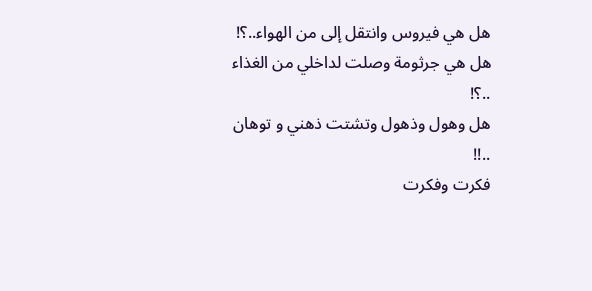هل هي فيروس وانتقل إلى من الهواء..؟!
هل هي جرثومة وصلت لداخلي من الغذاء ..؟!
هل وهول وذهول وتشتت ذهني و توهان ..!!
فكرت وفكرت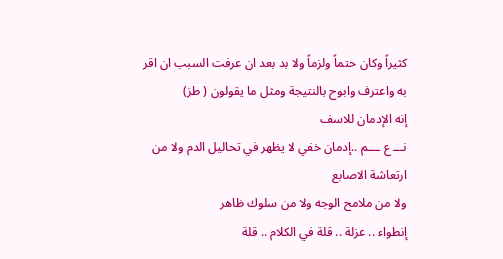كثيراً وكان حتماً ولزماً ولا بد بعد ان عرفت السبب ان اقر به واعترف وابوح بالنتيجة ومثل ما يقولون ( طز)
إنه الإدمان للاسف
نـــ ع ـــم ..إدمان خفي لا يظهر في تحاليل الدم ولا من ارتعاشة الاصابع
ولا من ملامح الوجه ولا من سلوك ظاهر
إنطواء .. عزلة .. قلة في الكلام .. قلة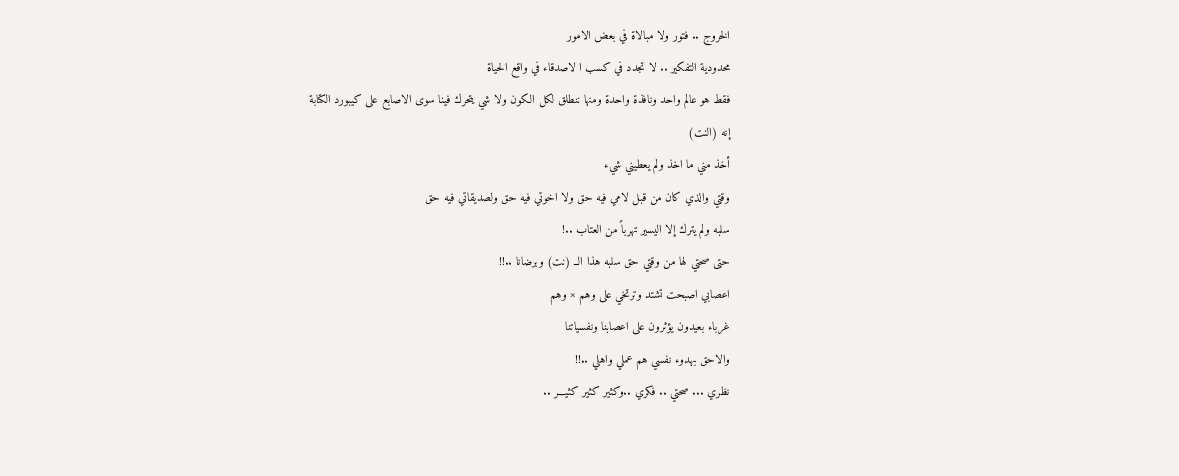الخروج .. فتور ولا مبالاة في بعض الامور
محدودية التفكير .. لا تجدد في كسب ا لاصدقاء في واقع الحياة
فقط هو عالم واحد ونافذة واحدة ومنها ننطلق لكل الكون ولا شي يتحرك فينا سوى الاصابع على كيبورد الكتابة
إنه (النت)
أخذ مني ما اخذ ولم يعطيني شيء
وقتي والذي كان من قبل لامي فيه حق ولا اخوتي فيه حق ولصديقاتي فيه حق
سلبه ولم يترك إلا اليسير تهرباً من العتاب ..!
حتى صحتي لها من وقتي حق سلبه هذا الــ (نت) وبرضانا ..!!
اعصابي اصبحت تشتد وترتخي على وهم × وهم
غرباء بعيدون يؤثرون على اعصابنا ونفسياتنا
والاحق بهدوء نفسي هم عملي واهلي ..!!
نظري ... صحتي .. فكري ..وكثير كثير كثيـــر ..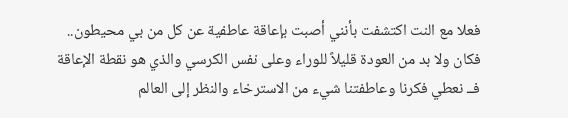فعلا مع النت اكتشفت بأنني أصبت بإعاقة عاطفية عن كل من بي محيطون..
فكان ولا بد من العودة قليلاً للوراء وعلى نفس الكرسي والذي هو نقطة الإعاقة
فــ نعطي فكرنا وعاطفتنا شيء من الاسترخاء والنظر إلى العالم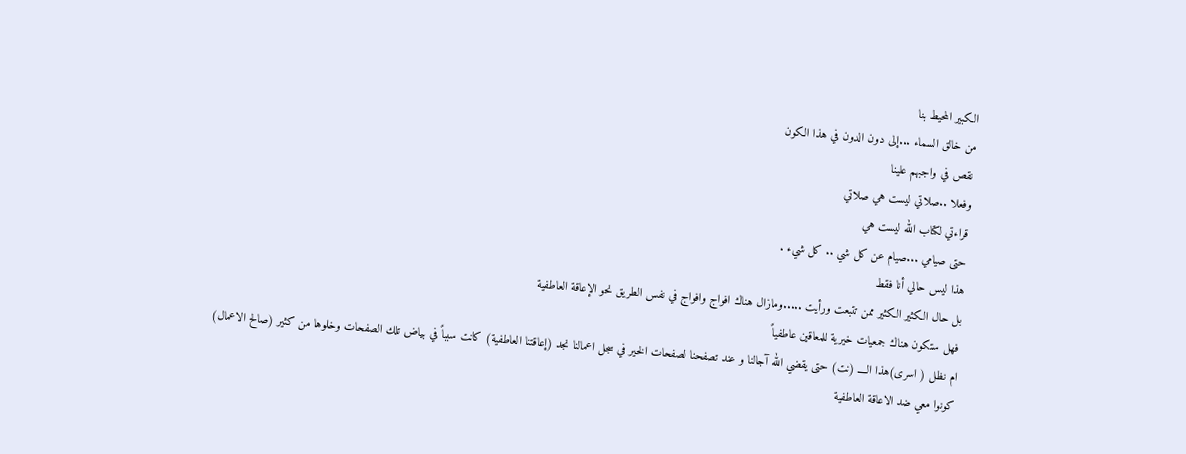الكبير المحيط بنا
من خالق السماء ...إلى دون الدون في هذا الكون
نقص في واجبهم علينا
وفعلا ..صلاتي ليست هي صلاتي
قراءتي لكتاب الله ليست هي
حتى صيامي ...صيام عن كل شي .. كل شيء .
هذا ليس حالي أنا فقط
بل حال الكثير الكثير ممن تتبعت ورأيت .....ومازال هناك افواج وافواج في نفس الطريق نحو الإعاقة العاطفية
فهل ستكون هناك جمعيات خيرية للمعاقين عاطفياً
ام نظل ( اسرى)هذا الــــ (نت) حتى يقضي الله آجالنا و عند تصفحنا لصفحات الخير في سجل اعمالنا نجد (إعاقتنا العاطفية) كانت سبباً في بياض تلك الصفحات وخلوها من كثير (صالح الاعمال)
كونوا معي ضد الاعاقة العاطفية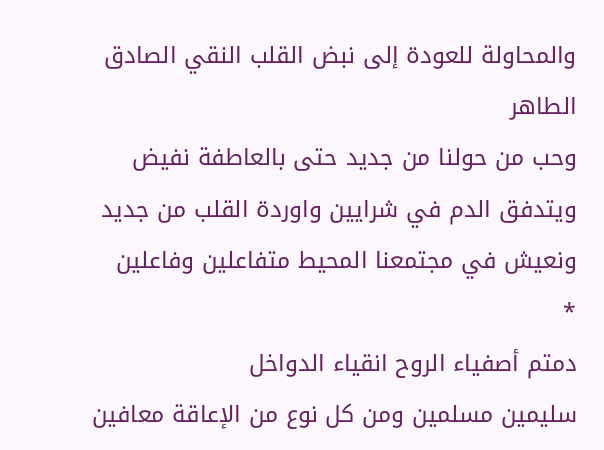والمحاولة للعودة إلى نبض القلب النقي الصادق الطاهر
وحب من حولنا من جديد حتى بالعاطفة نفيض
ويتدفق الدم في شرايين واوردة القلب من جديد ونعيش في مجتمعنا المحيط متفاعلين وفاعلين
*
دمتم أصفياء الروح انقياء الدواخل
سليمين مسلمين ومن كل نوع من الإعاقة معافين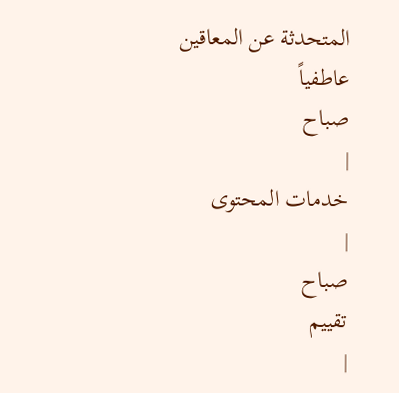المتحدثة عن المعاقين عاطفياً
صباح
|
خدمات المحتوى
|
صباح
تقييم
|